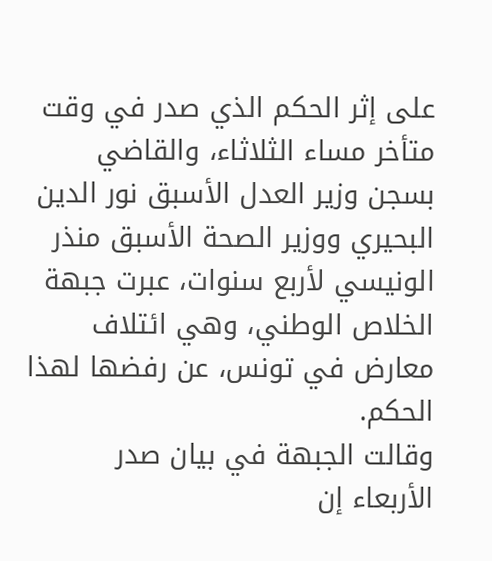على إثر الحكم الذي صدر في وقت متأخر مساء الثلاثاء، والقاضي بسجن وزير العدل الأسبق نور الدين البحيري ووزير الصحة الأسبق منذر الونيسي لأربع سنوات، عبرت جبهة الخلاص الوطني، وهي ائتلاف معارض في تونس، عن رفضها لهذا الحكم.
وقالت الجبهة في بيان صدر الأربعاء إن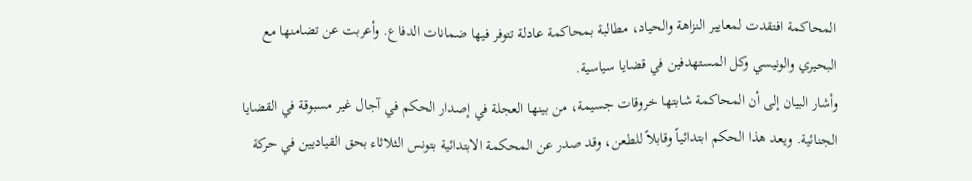المحاكمة افتقدت لمعايير النزاهة والحياد، مطالبة بمحاكمة عادلة تتوفر فيها ضمانات الدفاع. وأعربت عن تضامنها مع البحيري والونيسي وكل المستهدفين في قضايا سياسية.
وأشار البيان إلى أن المحاكمة شابتها خروقات جسيمة، من بينها العجلة في إصدار الحكم في آجال غير مسبوقة في القضايا الجنائية. ويعد هذا الحكم ابتدائياً وقابلاً للطعن، وقد صدر عن المحكمة الابتدائية بتونس الثلاثاء بحق القياديين في حركة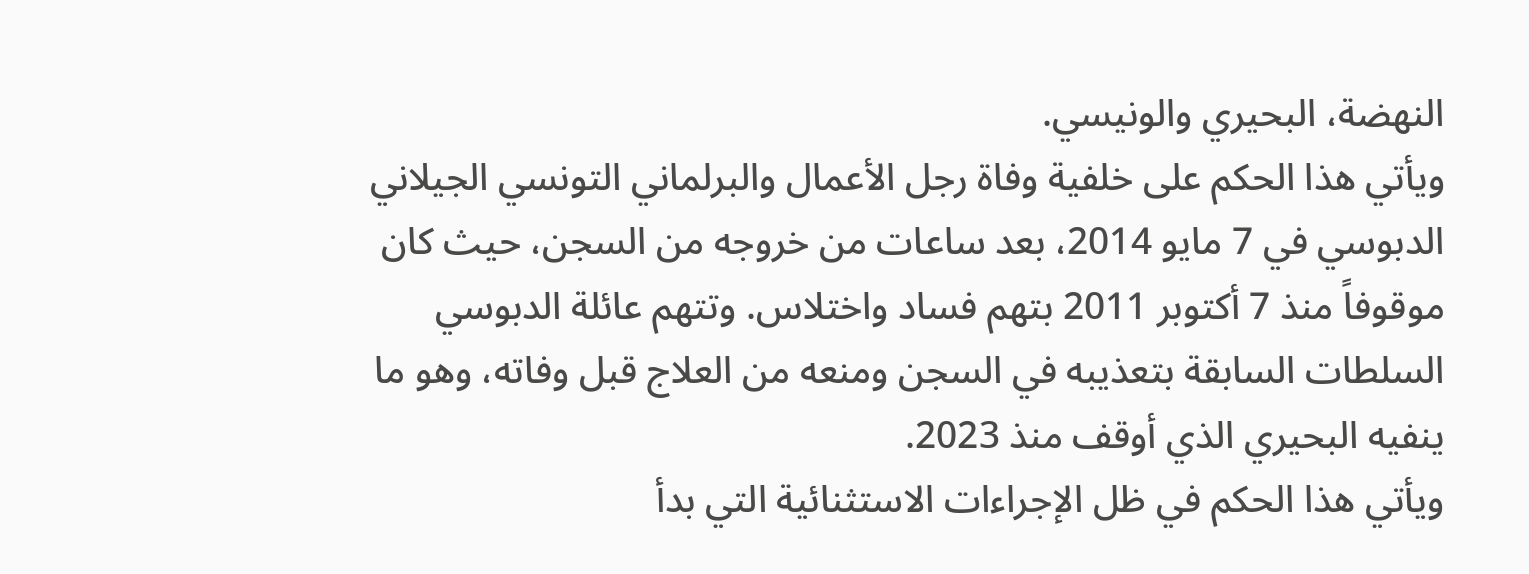النهضة، البحيري والونيسي.
ويأتي هذا الحكم على خلفية وفاة رجل الأعمال والبرلماني التونسي الجيلاني الدبوسي في 7 مايو 2014، بعد ساعات من خروجه من السجن، حيث كان موقوفاً منذ 7 أكتوبر 2011 بتهم فساد واختلاس. وتتهم عائلة الدبوسي السلطات السابقة بتعذيبه في السجن ومنعه من العلاج قبل وفاته، وهو ما ينفيه البحيري الذي أوقف منذ 2023.
ويأتي هذا الحكم في ظل الإجراءات الاستثنائية التي بدأ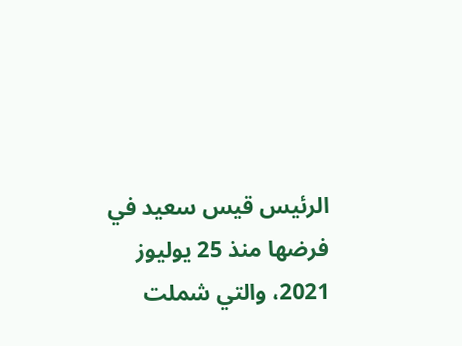الرئيس قيس سعيد في فرضها منذ 25 يوليوز 2021، والتي شملت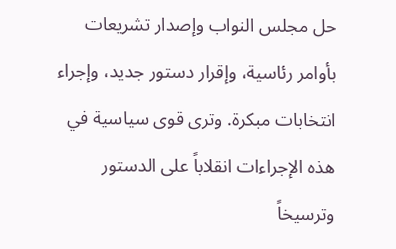حل مجلس النواب وإصدار تشريعات بأوامر رئاسية، وإقرار دستور جديد، وإجراء انتخابات مبكرة. وترى قوى سياسية في هذه الإجراءات انقلاباً على الدستور وترسيخاً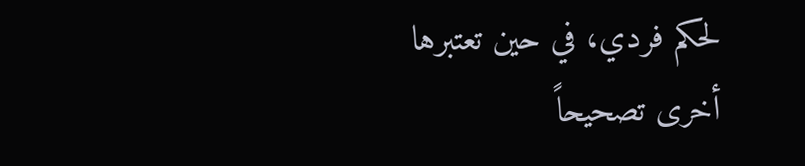لحكم فردي، في حين تعتبرها أخرى تصحيحاً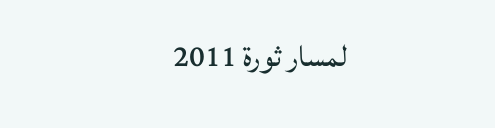لمسار ثورة 2011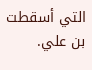التي أسقطت بن علي.